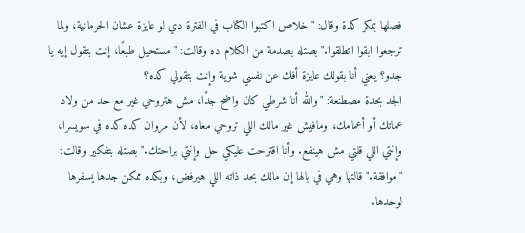فصلها بمكر كدة وقال: "خلاص اكتبوا الكتاب في الفترة دي لو عايزة عشان الحرمانية، ولما ترجعوا ابقوا اتطلقوا." بصتله بصدمة من الكلام ده وقالت: "مستحيل طبعًا، إنت بتقول إيه يا جدو؟ يعني أنا بقولك عايزة أفك عن نفسي شوية وإنت بتقولي كده؟
الجد بحدة مصطنعة: "والله أنا شرطي كان واضح جدًا، مش هتروحي غير مع حد من ولاد عماتك أو أعمامك، ومافيش غير مالك اللي تروحي معاه، لأن مروان كده كده في سويسرا، وإنتي اللي قلتي مش هينفع. وأنا اقترحت عليكي حل وإنتي براحتك." بصتله بتفكير وقالت: "موافقة." قالتها وهي في بالها إن مالك بحد ذاته اللي هيرفض، وبكده ممكن جدها يسفرها لوحدها.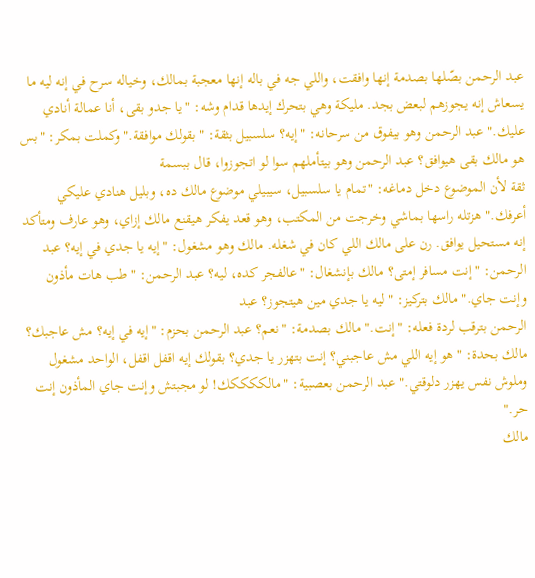عبد الرحمن بصّلها بصدمة إنها وافقت، واللي جه في باله إنها معجبة بمالك، وخياله سرح في إنه ليه ما يسعاش إنه يجوزهم لبعض بجد. مليكة وهي بتحرك إيدها قدام وشه: "يا جدو بقى، أنا عمالة أنادي عليك." عبد الرحمن وهو بيفوق من سرحانه: "إيه؟ سلسبيل بثقة: "بقولك موافقة." وكملت بمكر: "بس هو مالك بقى هيوافق؟ عبد الرحمن وهو بيتأملهم سوا لو اتجوزوا، قال ببسمة
ثقة لأن الموضوع دخل دماغه: "تمام يا سلسبيل، سيبيلي موضوع مالك ده، وبليل هنادي عليكي أعرفك." هزتله راسها بماشي وخرجت من المكتب، وهو قعد يفكر هيقنع مالك إزاي، وهو عارف ومتأكد إنه مستحيل يوافق. رن على مالك اللي كان في شغله. مالك وهو مشغول: "إيه يا جدي في إيه؟ عبد الرحمن: "إنت مسافر إمتى؟ مالك بإنشغال: "عالفجر كده، ليه؟ عبد الرحمن: "طب هات مأذون وإنت جاي." مالك بتركيز: "ليه يا جدي مين هيتجوز؟ عبد
الرحمن بترقب لردة فعله: "إنت." مالك بصدمة: "نعم؟ عبد الرحمن بحزم: "إيه في إيه؟ مش عاجبك؟ مالك بحدة: "هو إيه اللي مش عاجبني؟ إنت بتهزر يا جدي؟ بقولك إيه اقفل اقفل، الواحد مشغول وملوش نفس يهزر دلوقتي." عبد الرحمن بعصبية: "مالككككك! لو مجبتش وإنت جاي المأذون إنت حر."
مالك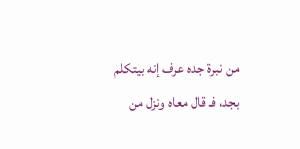من نبرة جده عرف إنه بيتكلم بجد، فـ قال معاه ونزل من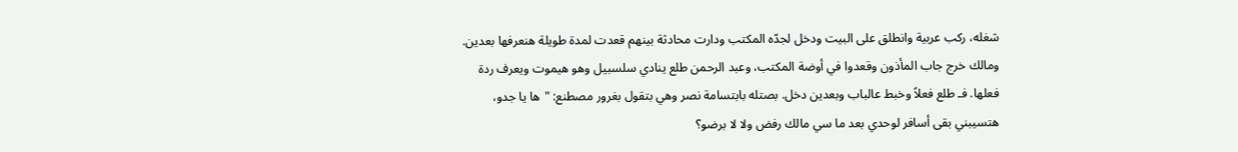شغله، ركب عربية وانطلق على البيت ودخل لجدّه المكتب ودارت محادثة بينهم قعدت لمدة طويلة هنعرفها بعدين. ومالك خرج جاب المأذون وقعدوا في أوضة المكتب، وعبد الرحمن طلع ينادي سلسبيل وهو هيموت ويعرف ردة فعلها. فـ طلع فعلاً وخبط عالباب وبعدين دخل. بصتله بابتسامة نصر وهي بتقول بغرور مصطنع: "ها يا جدو، هتسيبني بقى أسافر لوحدي بعد ما سي مالك رفض ولا لا برضو؟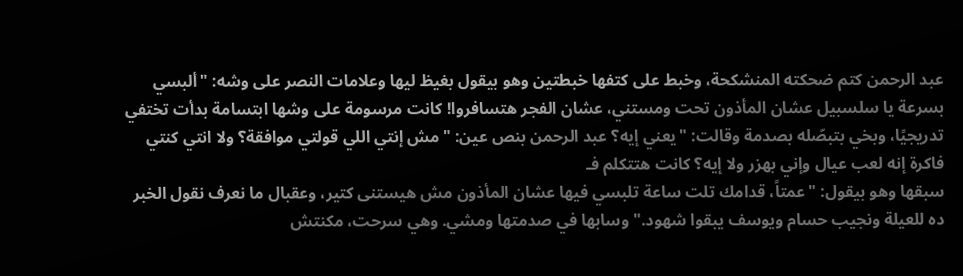عبد الرحمن كتم ضحكته المنشكحة، وخبط على كتفها خبطتين وهو بيقول بغيظ ليها وعلامات النصر على وشه: "ألبسي بسرعة يا سلسبيل عشان المأذون تحت ومستني، عشان الفجر هتسافروا! كانت مرسومة على وشها ابتسامة بدأت تختفي تدريجيًا، وبخي بتبصّله بصدمة وقالت: "يعني إيه؟ عبد الرحمن بنص عين: "مش إنتي اللي قولتي موافقة؟ ولا انتي كنتي فاكرة إنه لعب عيال وإني بهزر ولا إيه؟ كانت هتتكلم فـ
سبقها وهو بيقول: "عمتاً، قدامك تلت ساعة تلبسي فيها عشان المأذون مش هيستنى كتير، وعقبال ما نعرف نقول الخبر ده للعيلة ونجيب حسام ويوسف يبقوا شهود." وسابها في صدمتها ومشي. وهي سرحت، مكنتش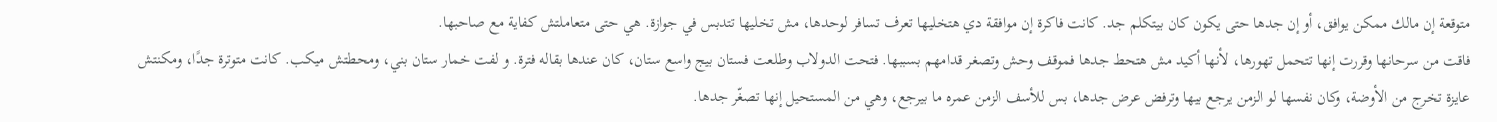متوقعة إن مالك ممكن يوافق، أو إن جدها حتى يكون كان بيتكلم جد. كانت فاكرة إن موافقة دي هتخليها تعرف تسافر لوحدها، مش تخليها تتدبس في جوازة. هي حتى متعاملتش كفاية مع صاحبها.
فاقت من سرحانها وقررت إنها تتحمل تهورها، لأنها أكيد مش هتحط جدها فموقف وحش وتصغر قدامهم بسببها. فتحت الدولاب وطلعت فستان بيج واسع ستان، كان عندها بقاله فترة. و لفت خمار ستان بني، ومحطتش ميكب. كانت متوترة جدًا، ومكنتش عايزة تخرج من الأوضة، وكان نفسها لو الزمن يرجع بيها وترفض عرض جدها، بس للأسف الزمن عمره ما بيرجع، وهي من المستحيل إنها تصغّر جدها.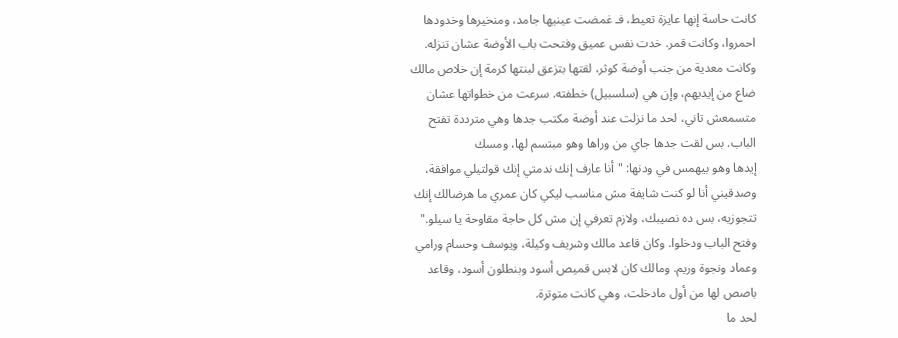كانت حاسة إنها عايزة تعيط، فـ غمضت عينيها جامد، ومنخيرها وخدودها احمروا، وكانت قمر. خدت نفس عميق وفتحت باب الأوضة عشان تنزله. وكانت معدية من جنب أوضة كوثر، لقتها بتزعق لبنتها كرمة إن خلاص مالك ضاع من إيديهم، وإن هي (سلسبيل) خطفته. سرعت من خطواتها عشان متسمعش تاني، لحد ما نزلت عند أوضة مكتب جدها وهي مترددة تفتح الباب. بس لقت جدها جاي من وراها وهو مبتسم لها، ومسك
إيدها وهو بيهمس في ودنها: "أنا عارف إنك ندمتي إنك قولتيلي موافقة، وصدقيني أنا لو كنت شايفة مش مناسب ليكي كان عمري ما هرضالك إنك تتجوزيه، بس ده نصيبك، ولازم تعرفي إن مش كل حاجة مقاوحة يا سيلو." وفتح الباب ودخلوا. وكان قاعد مالك وشريف وكيلة، ويوسف وحسام ورامي وعماد ونجوة وريم. ومالك كان لابس قميص أسود وبنطلون أسود، وقاعد باصص لها من أول مادخلت، وهي كانت متوترة.
لحد ما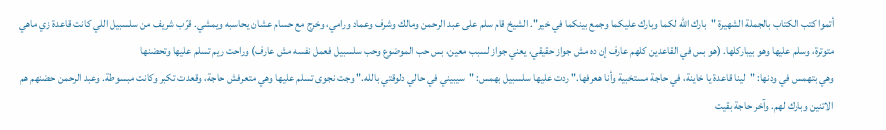أتموا كتب الكتاب بالجملة الشهيرة "بارك الله لكما وبارك عليكما وجمع بينكما في خير". الشيخ قام سلم على عبد الرحمن ومالك وشرف وعماد ورامي، وخرج مع حسام عشان يحاسبه ويمشي. قرّب شريف من سلسبيل اللي كانت قاعدة زي ماهي متوترة، وسلم عليها وهو بيباركلها. (هو بس في القاعدين كلهم عارف إن ده مش جواز حقيقي، يعني جواز لسبب معين، بس حب الموضوع وحب سلسبيل فعمل نفسه مش عارف) وراحت ريم تسلم عليها وتحضنها
وهي بتهمس في ودنها: "لينا قاعدة يا خاينة، في حاجة مستخبية وأنا هعرفها." ردت عليها سلسبيل بهمس: "سيبيني في حالي دلوقتي بالله." وجت نجوى تسلم عليها وهي متعرفش حاجة، وقعدت تكبر وكانت مبسوطة. وعبد الرحمن حضنهم هم الاتنين وبارك لهم. وآخر حاجة بقيت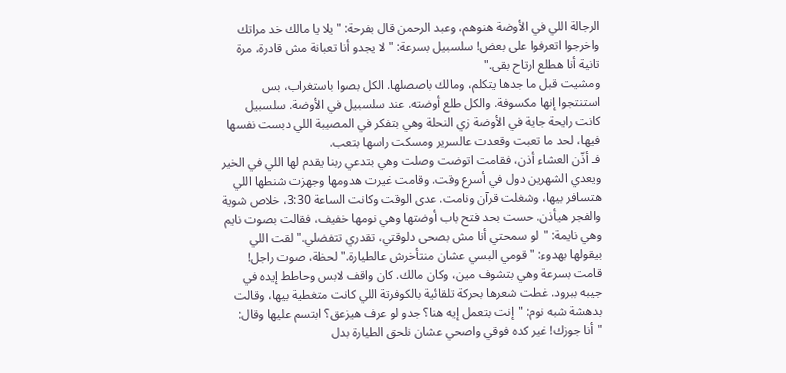الرجالة اللي في الأوضة هنوهم، وعبد الرحمن قال بفرحة: "يلا يا مالك خد مراتك واخرجوا اتعرفوا على بعض! سلسبيل بسرعة: "لا يجدو أنا تعبانة مش قادرة، مرة تانية أنا هطلع ارتاح بقى."
ومشيت قبل ما جدها يتكلم، ومالك باصصلها. الكل بصوا باستغراب، بس استنتجوا إنها مكسوفة. والكل طلع أوضته. عند سلسبيل في الأوضة. سلسبيل كانت رايحة جاية في الأوضة زي النحلة وهي بتفكر في المصيبة اللي دبست نفسها فيها، لحد ما تعبت وقعدت عالسرير ومسكت راسها بتعب.
فـ أذّن العشاء أذن، فقامت اتوضت وصلت وهي بتدعي ربنا يقدم لها اللي في الخير ويعدي الشهرين دول في أسرع وقت. وقامت غيرت هدومها وجهزت شنطها اللي هتسافر بيها، وشغلت قرآن ونامت. عدى الوقت وكانت الساعة 3:30، خلاص شوية والفجر هيأذن. حست بحد فتح باب أوضتها وهي نومها خفيف، فقالت بصوت نايم وهي نايمة: "لو سمحتي أنا مش بصحى دلوقتي، تقدري تتفضلي." لقت اللي بيقولها بهدوء: "قومي البسي عشان منتأخرش عالطيارة." لحظة، صوت راجل!
قامت بسرعة وهي بتشوف مين، وكان مالك. كان واقف لابس وحاطط إيده في جيبه ببرود. غطت شعرها بحركة تلقائية بالكوفرتة اللي كانت متغطية بيها، وقالت بدهشة شبه نوم: "إنت بتعمل إيه هنا؟ جدو لو عرف هيزعق؟ ابتسم عليها وقال: "أنا جوزك! غير كده فوقي واصحي عشان نلحق الطيارة بدل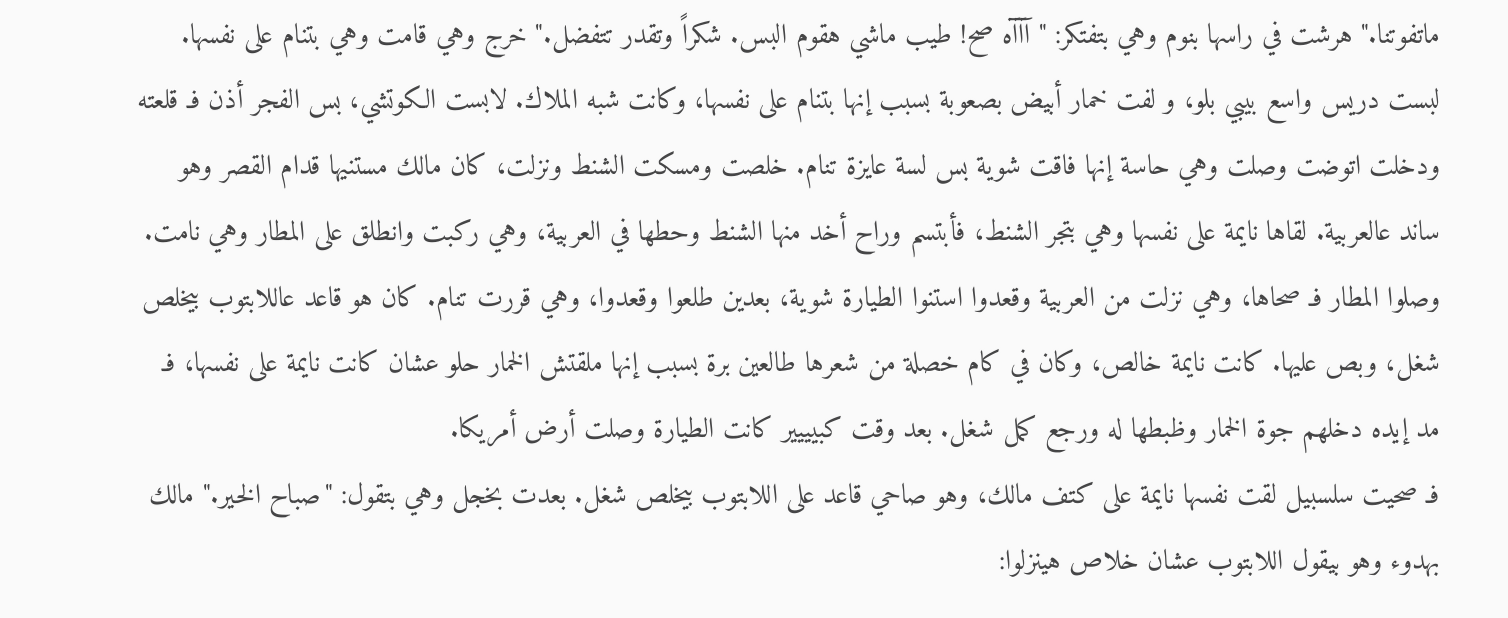ماتفوتنا." هرشت في راسها بنوم وهي بتفتكر: "آآآه صح! طيب ماشي هقوم البس. شكراً وتقدر تتفضل." خرج وهي قامت وهي بتنام على نفسها.
لبست دريس واسع بيبي بلو، و لفت خمار أبيض بصعوبة بسبب إنها بتنام على نفسها، وكانت شبه الملاك. لابست الكوتشي، بس الفجر أذن فـ قلعته ودخلت اتوضت وصلت وهي حاسة إنها فاقت شوية بس لسة عايزة تنام. خلصت ومسكت الشنط ونزلت، كان مالك مستنيها قدام القصر وهو ساند عالعربية. لقاها نايمة على نفسها وهي بتجر الشنط، فأبتسم وراح أخد منها الشنط وحطها في العربية، وهي ركبت وانطلق على المطار وهي نامت.
وصلوا المطار فـ صحاها، وهي نزلت من العربية وقعدوا استنوا الطيارة شوية، بعدين طلعوا وقعدوا، وهي قررت تنام. كان هو قاعد عاللابتوب بيخلص شغل، وبص عليها. كانت نايمة خالص، وكان في كام خصلة من شعرها طالعين برة بسبب إنها ملقتش الخمار حلو عشان كانت نايمة على نفسها، فـ مد إيده دخلهم جوة الخمار وظبطها له ورجع كمل شغل. بعد وقت كبيييير كانت الطيارة وصلت أرض أمريكا.
فـ صحيت سلسبيل لقت نفسها نايمة على كتف مالك، وهو صاحي قاعد على اللابتوب بيخلص شغل. بعدت بخجل وهي بتقول: "صباح الخير." مالك بهدوء وهو بيقول اللابتوب عشان خلاص هينزلوا: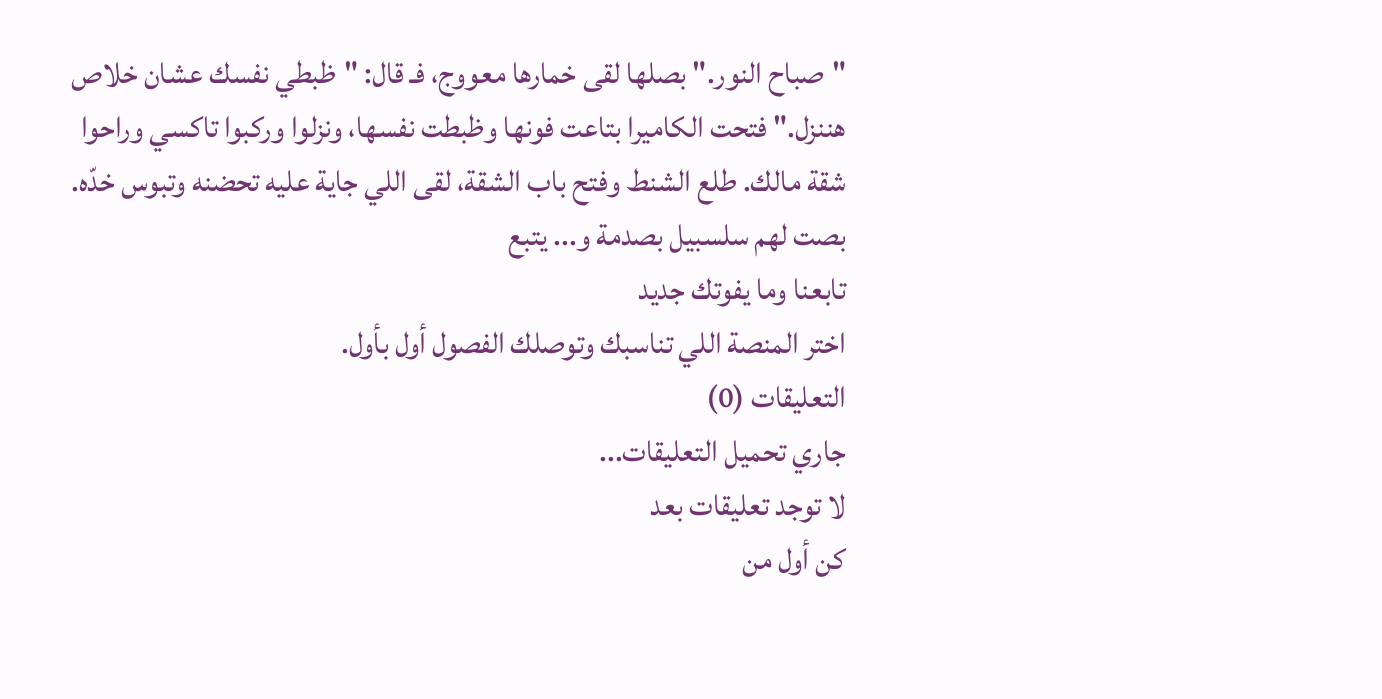"صباح النور." بصلها لقى خمارها معووج، فـ قال: "ظبطي نفسك عشان خلاص هننزل." فتحت الكاميرا بتاعت فونها وظبطت نفسها، ونزلوا وركبوا تاكسي وراحوا شقة مالك. طلع الشنط وفتح باب الشقة، لقى اللي جاية عليه تحضنه وتبوس خدّه. بصت لهم سلسبيل بصدمة و... يتبع
تابعنا وما يفوتك جديد
اختر المنصة اللي تناسبك وتوصلك الفصول أول بأول.
التعليقات (0)
جاري تحميل التعليقات...
لا توجد تعليقات بعد
كن أول من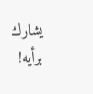يشارك برأيه!